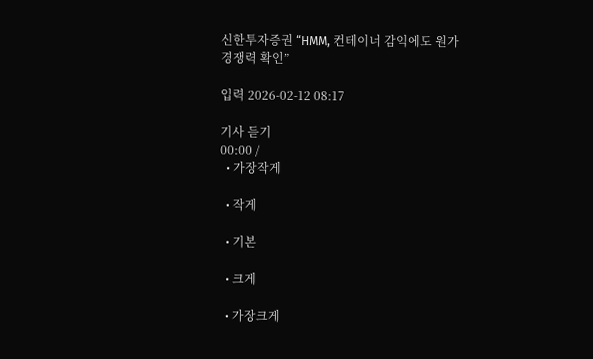신한투자증권 “HMM, 컨테이너 감익에도 원가 경쟁력 확인”

입력 2026-02-12 08:17

기사 듣기
00:00 /
  • 가장작게

  • 작게

  • 기본

  • 크게

  • 가장크게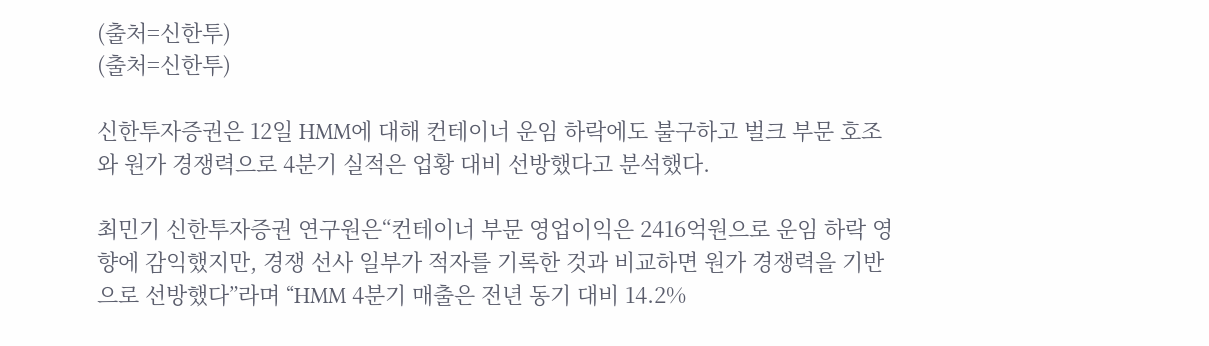(출처=신한투)
(출처=신한투)

신한투자증권은 12일 HMM에 대해 컨테이너 운임 하락에도 불구하고 벌크 부문 호조와 원가 경쟁력으로 4분기 실적은 업황 대비 선방했다고 분석했다.

최민기 신한투자증권 연구원은“컨테이너 부문 영업이익은 2416억원으로 운임 하락 영향에 감익했지만, 경쟁 선사 일부가 적자를 기록한 것과 비교하면 원가 경쟁력을 기반으로 선방했다”라며 “HMM 4분기 매출은 전년 동기 대비 14.2%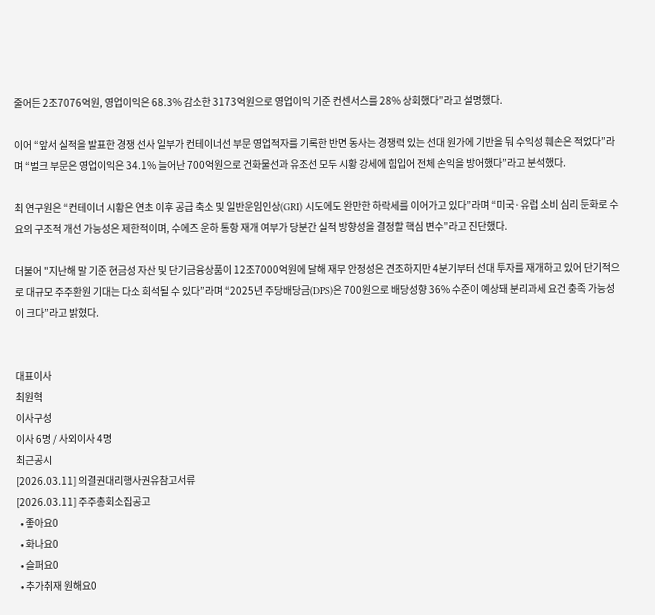줄어든 2조7076억원, 영업이익은 68.3% 감소한 3173억원으로 영업이익 기준 컨센서스를 28% 상회했다”라고 설명했다.

이어 “앞서 실적을 발표한 경쟁 선사 일부가 컨테이너선 부문 영업적자를 기록한 반면 동사는 경쟁력 있는 선대 원가에 기반을 둬 수익성 훼손은 적었다”라며 “벌크 부문은 영업이익은 34.1% 늘어난 700억원으로 건화물선과 유조선 모두 시황 강세에 힘입어 전체 손익을 방어했다”라고 분석했다.

최 연구원은 “컨테이너 시황은 연초 이후 공급 축소 및 일반운임인상(GRI) 시도에도 완만한 하락세를 이어가고 있다”라며 “미국·유럽 소비 심리 둔화로 수요의 구조적 개선 가능성은 제한적이며, 수에즈 운하 통항 재개 여부가 당분간 실적 방향성을 결정할 핵심 변수”라고 진단했다.

더불어 "지난해 말 기준 현금성 자산 및 단기금융상품이 12조7000억원에 달해 재무 안정성은 견조하지만 4분기부터 선대 투자를 재개하고 있어 단기적으로 대규모 주주환원 기대는 다소 희석될 수 있다”라며 “2025년 주당배당금(DPS)은 700원으로 배당성향 36% 수준이 예상돼 분리과세 요건 충족 가능성이 크다”라고 밝혔다.


대표이사
최원혁
이사구성
이사 6명 / 사외이사 4명
최근공시
[2026.03.11] 의결권대리행사권유참고서류
[2026.03.11] 주주총회소집공고
  • 좋아요0
  • 화나요0
  • 슬퍼요0
  • 추가취재 원해요0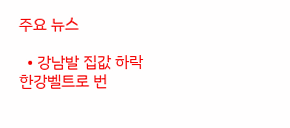주요 뉴스

  • 강남발 집값 하락 한강벨트로 번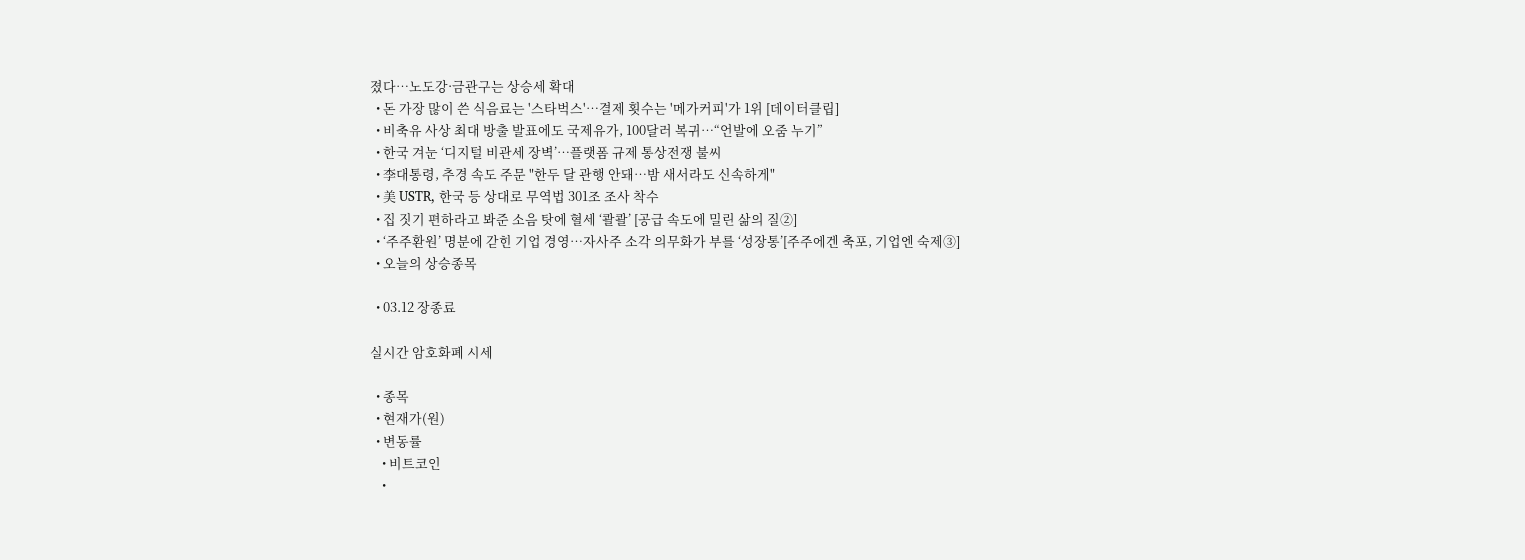졌다⋯노도강·금관구는 상승세 확대
  • 돈 가장 많이 쓴 식음료는 '스타벅스'…결제 횟수는 '메가커피'가 1위 [데이터클립]
  • 비축유 사상 최대 방출 발표에도 국제유가, 100달러 복귀⋯“언발에 오줌 누기”
  • 한국 겨눈 ‘디지털 비관세 장벽’…플랫폼 규제 통상전쟁 불씨
  • 李대통령, 추경 속도 주문 "한두 달 관행 안돼…밤 새서라도 신속하게"
  • 美 USTR, 한국 등 상대로 무역법 301조 조사 착수
  • 집 짓기 편하라고 봐준 소음 탓에 혈세 ‘콸콸’ [공급 속도에 밀린 삶의 질②]
  • ‘주주환원’ 명분에 갇힌 기업 경영…자사주 소각 의무화가 부를 ‘성장통’[주주에겐 축포, 기업엔 숙제③]
  • 오늘의 상승종목

  • 03.12 장종료

실시간 암호화폐 시세

  • 종목
  • 현재가(원)
  • 변동률
    • 비트코인
    •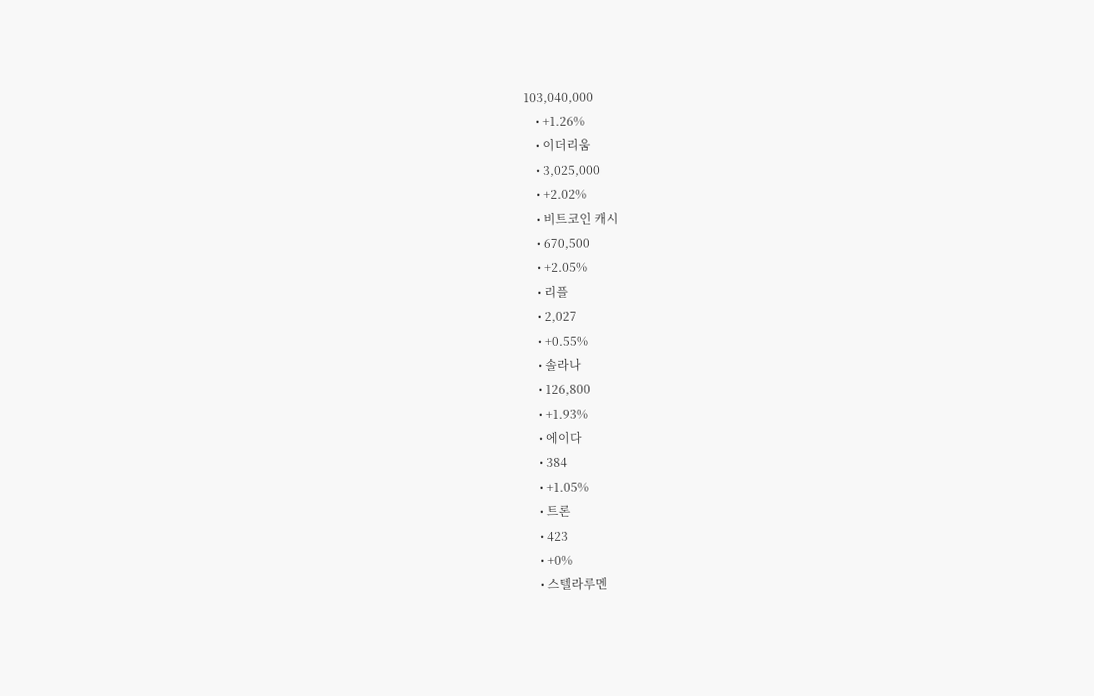103,040,000
    • +1.26%
    • 이더리움
    • 3,025,000
    • +2.02%
    • 비트코인 캐시
    • 670,500
    • +2.05%
    • 리플
    • 2,027
    • +0.55%
    • 솔라나
    • 126,800
    • +1.93%
    • 에이다
    • 384
    • +1.05%
    • 트론
    • 423
    • +0%
    • 스텔라루멘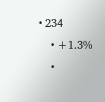• 234
    • +1.3%
    •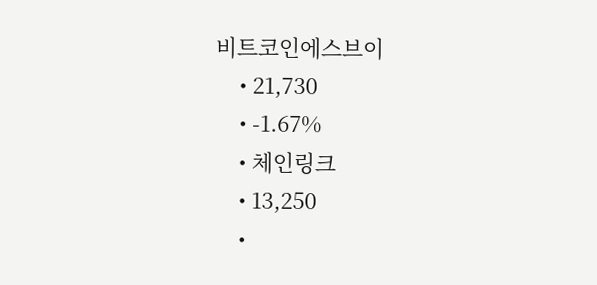비트코인에스브이
    • 21,730
    • -1.67%
    • 체인링크
    • 13,250
    •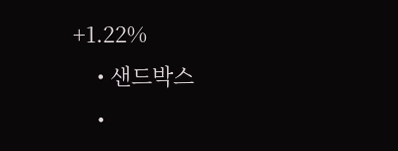+1.22%
    • 샌드박스
    •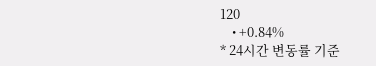120
    • +0.84%
* 24시간 변동률 기준